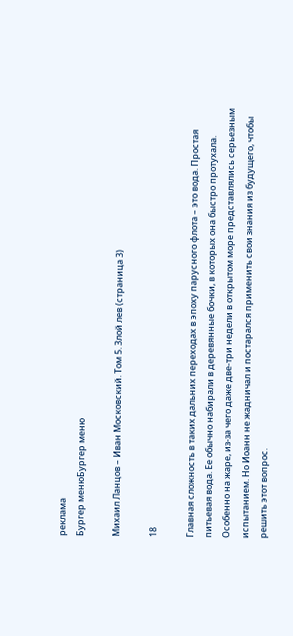реклама
Бургер менюБургер меню

Михаил Ланцов – Иван Московский. Том 5. Злой лев (страница 3)

18

Главная сложность в таких дальних переходах в эпоху парусного флота – это вода. Простая питьевая вода. Ее обычно набирали в деревянные бочки, в которых она быстро протухала. Особенно на жаре, из-за чего даже две-три недели в открытом море представлялись серьезным испытанием. Но Иоанн не жадничал и постарался применить свои знания из будущего, чтобы решить этот вопрос.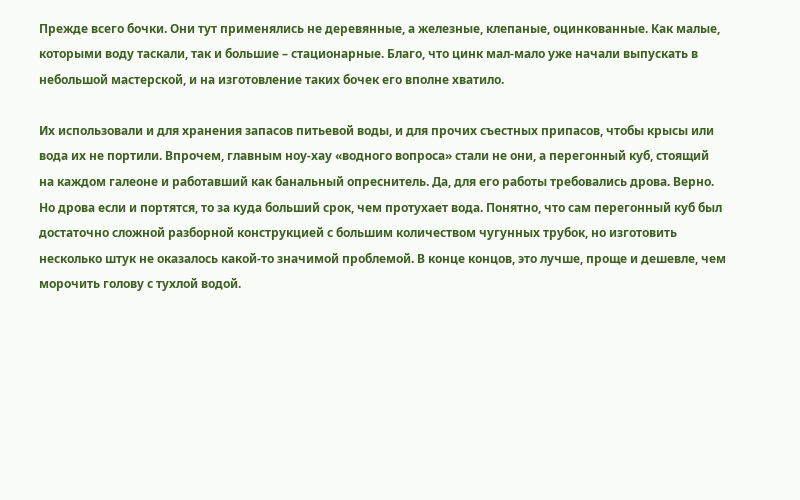Прежде всего бочки. Они тут применялись не деревянные, а железные, клепаные, оцинкованные. Как малые, которыми воду таскали, так и большие – стационарные. Благо, что цинк мал-мало уже начали выпускать в небольшой мастерской, и на изготовление таких бочек его вполне хватило.

Их использовали и для хранения запасов питьевой воды, и для прочих съестных припасов, чтобы крысы или вода их не портили. Впрочем, главным ноу-хау «водного вопроса» стали не они, а перегонный куб, стоящий на каждом галеоне и работавший как банальный опреснитель. Да, для его работы требовались дрова. Верно. Но дрова если и портятся, то за куда больший срок, чем протухает вода. Понятно, что сам перегонный куб был достаточно сложной разборной конструкцией с большим количеством чугунных трубок, но изготовить несколько штук не оказалось какой-то значимой проблемой. В конце концов, это лучше, проще и дешевле, чем морочить голову с тухлой водой.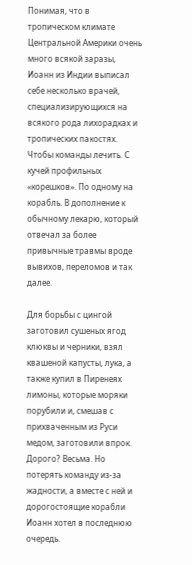Понимая, что в тропическом климате Центральной Америки очень много всякой заразы, Иоанн из Индии выписал себе несколько врачей, специализирующихся на всякого рода лихорадках и тропических пакостях. Чтобы команды лечить. С кучей профильных «корешков». По одному на корабль. В дополнение к обычному лекарю, который отвечал за более привычные травмы вроде вывихов, переломов и так далее.

Для борьбы с цингой заготовил сушеных ягод клюквы и черники, взял квашеной капусты, лука, а также купил в Пиренеях лимоны, которые моряки порубили и, смешав с прихваченным из Руси медом, заготовили впрок. Дорого? Весьма. Но потерять команду из-за жадности, а вместе с ней и дорогостоящие корабли Иоанн хотел в последнюю очередь.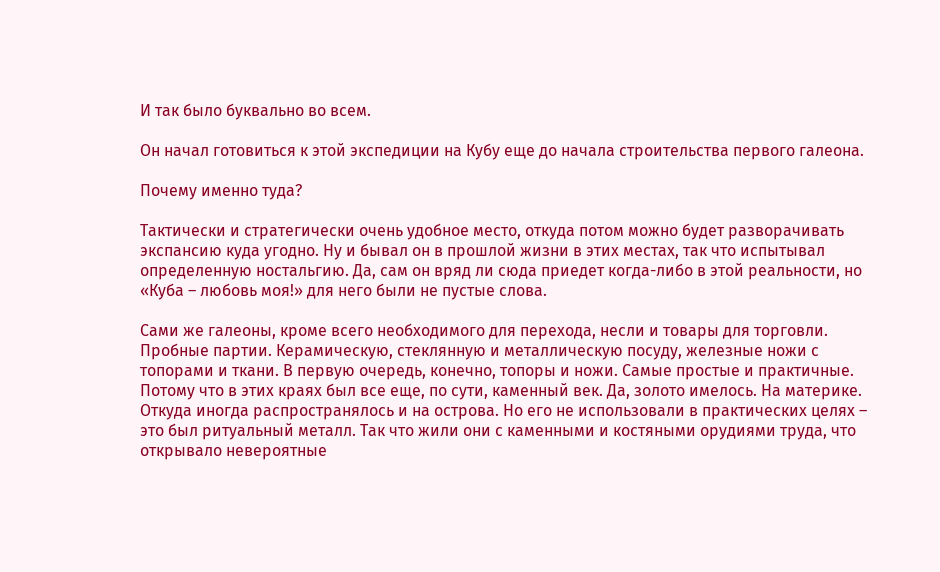И так было буквально во всем.

Он начал готовиться к этой экспедиции на Кубу еще до начала строительства первого галеона.

Почему именно туда?

Тактически и стратегически очень удобное место, откуда потом можно будет разворачивать экспансию куда угодно. Ну и бывал он в прошлой жизни в этих местах, так что испытывал определенную ностальгию. Да, сам он вряд ли сюда приедет когда-либо в этой реальности, но «Куба – любовь моя!» для него были не пустые слова.

Сами же галеоны, кроме всего необходимого для перехода, несли и товары для торговли. Пробные партии. Керамическую, стеклянную и металлическую посуду, железные ножи с топорами и ткани. В первую очередь, конечно, топоры и ножи. Самые простые и практичные. Потому что в этих краях был все еще, по сути, каменный век. Да, золото имелось. На материке. Откуда иногда распространялось и на острова. Но его не использовали в практических целях – это был ритуальный металл. Так что жили они с каменными и костяными орудиями труда, что открывало невероятные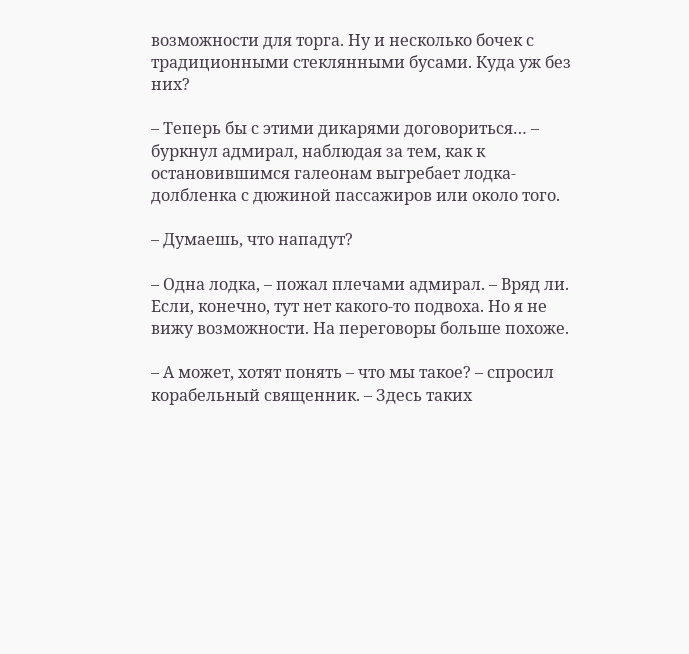возможности для торга. Ну и несколько бочек с традиционными стеклянными бусами. Куда уж без них?

– Теперь бы с этими дикарями договориться… – буркнул адмирал, наблюдая за тем, как к остановившимся галеонам выгребает лодка-долбленка с дюжиной пассажиров или около того.

– Думаешь, что нападут?

– Одна лодка, – пожал плечами адмирал. – Вряд ли. Если, конечно, тут нет какого-то подвоха. Но я не вижу возможности. На переговоры больше похоже.

– А может, хотят понять – что мы такое? – спросил корабельный священник. – Здесь таких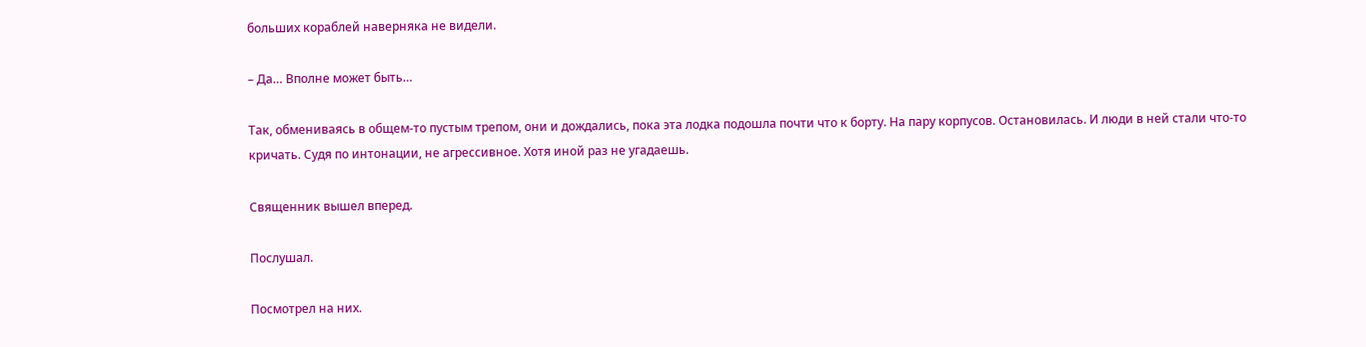больших кораблей наверняка не видели.

– Да… Вполне может быть…

Так, обмениваясь в общем-то пустым трепом, они и дождались, пока эта лодка подошла почти что к борту. На пару корпусов. Остановилась. И люди в ней стали что-то кричать. Судя по интонации, не агрессивное. Хотя иной раз не угадаешь.

Священник вышел вперед.

Послушал.

Посмотрел на них.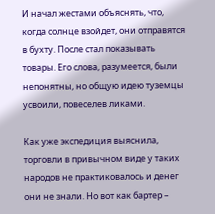И начал жестами объяснять, что, когда солнце взойдет, они отправятся в бухту. После стал показывать товары. Его слова, разумеется, были непонятны, но общую идею туземцы усвоили, повеселев ликами.

Как уже экспедиция выяснила, торговли в привычном виде у таких народов не практиковалось и денег они не знали. Но вот как бартер –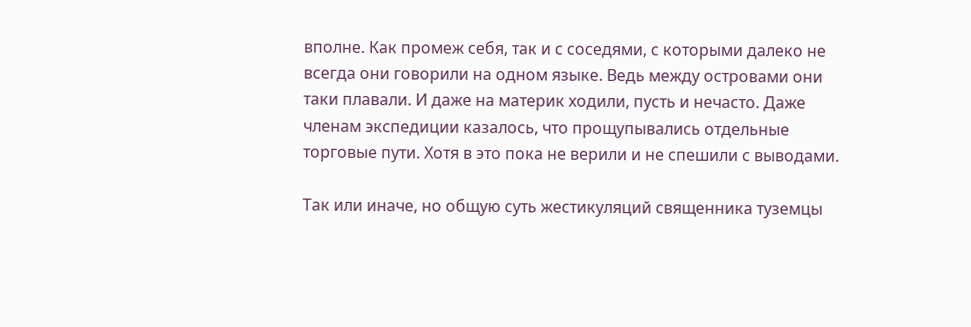вполне. Как промеж себя, так и с соседями, с которыми далеко не всегда они говорили на одном языке. Ведь между островами они таки плавали. И даже на материк ходили, пусть и нечасто. Даже членам экспедиции казалось, что прощупывались отдельные торговые пути. Хотя в это пока не верили и не спешили с выводами.

Так или иначе, но общую суть жестикуляций священника туземцы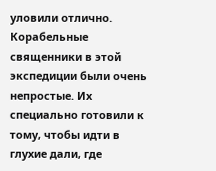уловили отлично. Корабельные священники в этой экспедиции были очень непростые. Их специально готовили к тому, чтобы идти в глухие дали, где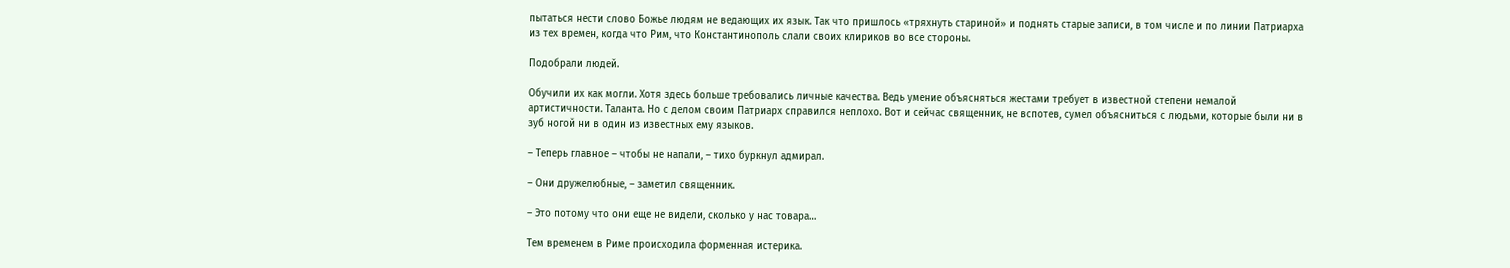пытаться нести слово Божье людям не ведающих их язык. Так что пришлось «тряхнуть стариной» и поднять старые записи, в том числе и по линии Патриарха из тех времен, когда что Рим, что Константинополь слали своих клириков во все стороны.

Подобрали людей.

Обучили их как могли. Хотя здесь больше требовались личные качества. Ведь умение объясняться жестами требует в известной степени немалой артистичности. Таланта. Но с делом своим Патриарх справился неплохо. Вот и сейчас священник, не вспотев, сумел объясниться с людьми, которые были ни в зуб ногой ни в один из известных ему языков.

– Теперь главное – чтобы не напали, – тихо буркнул адмирал.

– Они дружелюбные, – заметил священник.

– Это потому что они еще не видели, сколько у нас товара…

Тем временем в Риме происходила форменная истерика.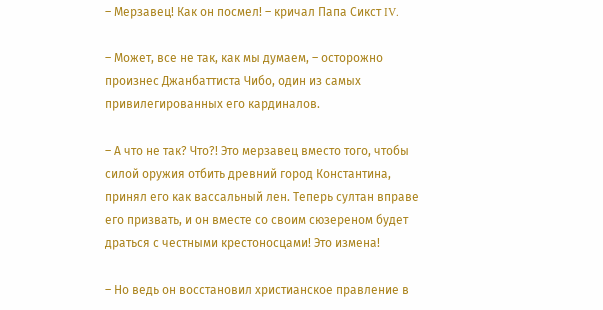– Мерзавец! Как он посмел! – кричал Папа Сикст IV.

– Может, все не так, как мы думаем, – осторожно произнес Джанбаттиста Чибо, один из самых привилегированных его кардиналов.

– А что не так? Что?! Это мерзавец вместо того, чтобы силой оружия отбить древний город Константина, принял его как вассальный лен. Теперь султан вправе его призвать, и он вместе со своим сюзереном будет драться с честными крестоносцами! Это измена!

– Но ведь он восстановил христианское правление в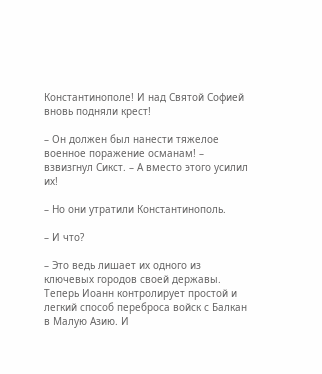Константинополе! И над Святой Софией вновь подняли крест!

– Он должен был нанести тяжелое военное поражение османам! – взвизгнул Сикст. – А вместо этого усилил их!

– Но они утратили Константинополь.

– И что?

– Это ведь лишает их одного из ключевых городов своей державы. Теперь Иоанн контролирует простой и легкий способ переброса войск с Балкан в Малую Азию. И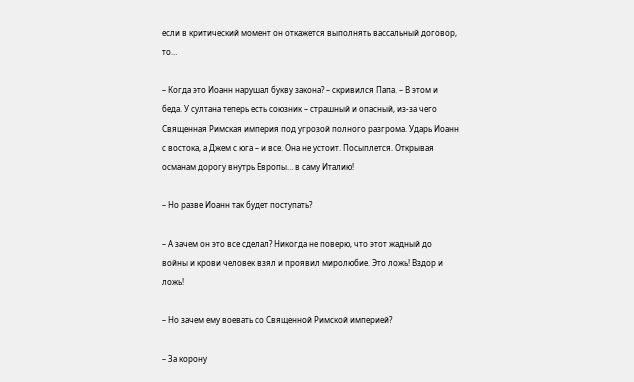если в критический момент он откажется выполнять вассальный договор, то…

– Когда это Иоанн нарушал букву закона? – скривился Папа. – В этом и беда. У султана теперь есть союзник – страшный и опасный, из-за чего Священная Римская империя под угрозой полного разгрома. Ударь Иоанн с востока, а Джем с юга – и все. Она не устоит. Посыплется. Открывая османам дорогу внутрь Европы… в саму Италию!

– Но разве Иоанн так будет поступать?

– А зачем он это все сделал? Никогда не поверю, что этот жадный до войны и крови человек взял и проявил миролюбие. Это ложь! Вздор и ложь!

– Но зачем ему воевать со Священной Римской империей?

– За корону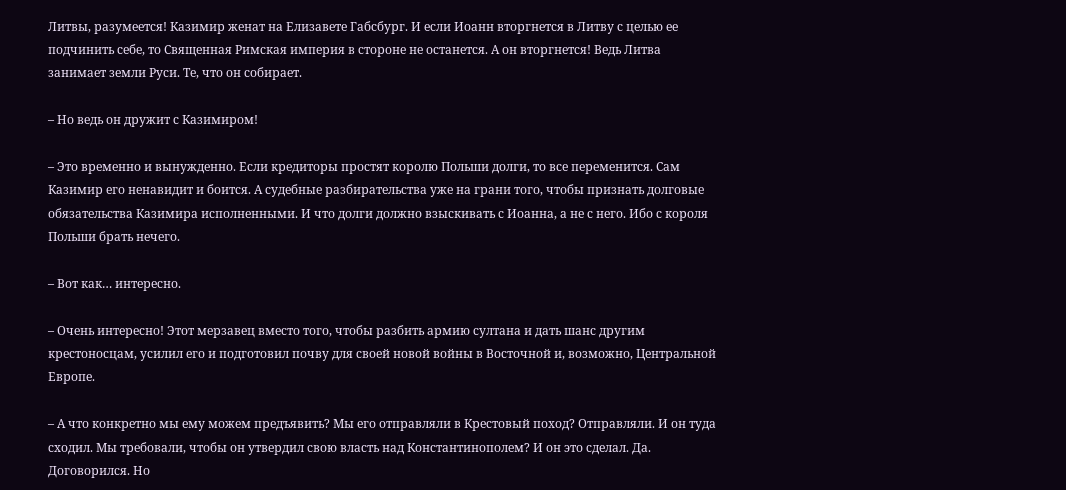Литвы, разумеется! Казимир женат на Елизавете Габсбург. И если Иоанн вторгнется в Литву с целью ее подчинить себе, то Священная Римская империя в стороне не останется. А он вторгнется! Ведь Литва занимает земли Руси. Те, что он собирает.

– Но ведь он дружит с Казимиром!

– Это временно и вынужденно. Если кредиторы простят королю Польши долги, то все переменится. Сам Казимир его ненавидит и боится. А судебные разбирательства уже на грани того, чтобы признать долговые обязательства Казимира исполненными. И что долги должно взыскивать с Иоанна, а не с него. Ибо с короля Польши брать нечего.

– Вот как… интересно.

– Очень интересно! Этот мерзавец вместо того, чтобы разбить армию султана и дать шанс другим крестоносцам, усилил его и подготовил почву для своей новой войны в Восточной и, возможно, Центральной Европе.

– А что конкретно мы ему можем предъявить? Мы его отправляли в Крестовый поход? Отправляли. И он туда сходил. Мы требовали, чтобы он утвердил свою власть над Константинополем? И он это сделал. Да. Договорился. Но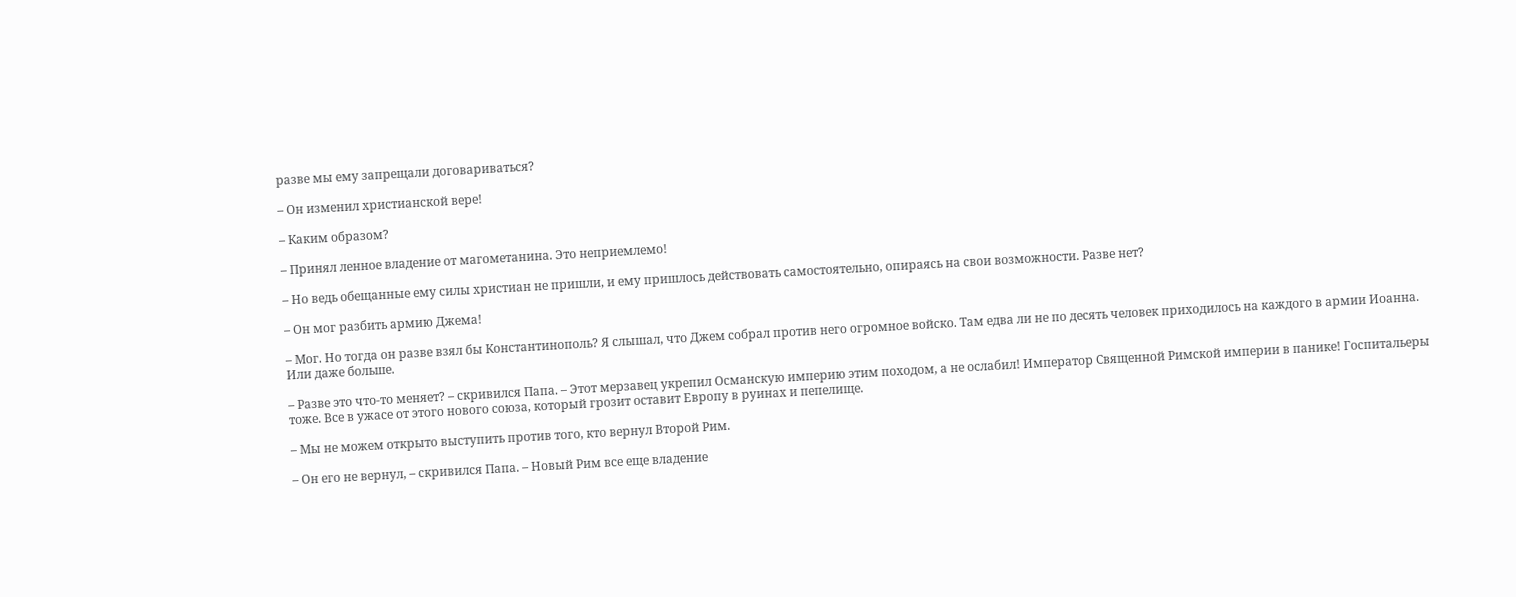разве мы ему запрещали договариваться?

– Он изменил христианской вере!

– Каким образом?

– Принял ленное владение от магометанина. Это неприемлемо!

– Но ведь обещанные ему силы христиан не пришли, и ему пришлось действовать самостоятельно, опираясь на свои возможности. Разве нет?

– Он мог разбить армию Джема!

– Мог. Но тогда он разве взял бы Константинополь? Я слышал, что Джем собрал против него огромное войско. Там едва ли не по десять человек приходилось на каждого в армии Иоанна. Или даже больше.

– Разве это что-то меняет? – скривился Папа. – Этот мерзавец укрепил Османскую империю этим походом, а не ослабил! Император Священной Римской империи в панике! Госпитальеры тоже. Все в ужасе от этого нового союза, который грозит оставит Европу в руинах и пепелище.

– Мы не можем открыто выступить против того, кто вернул Второй Рим.

– Он его не вернул, – скривился Папа. – Новый Рим все еще владение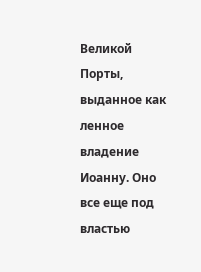Великой Порты, выданное как ленное владение Иоанну. Оно все еще под властью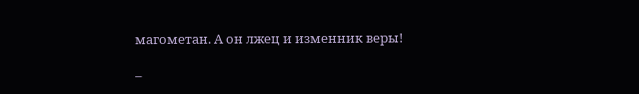магометан. А он лжец и изменник веры!

–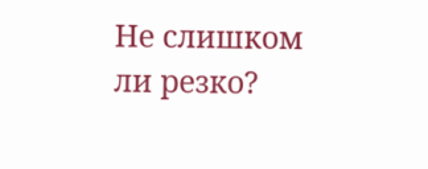Не слишком ли резко?